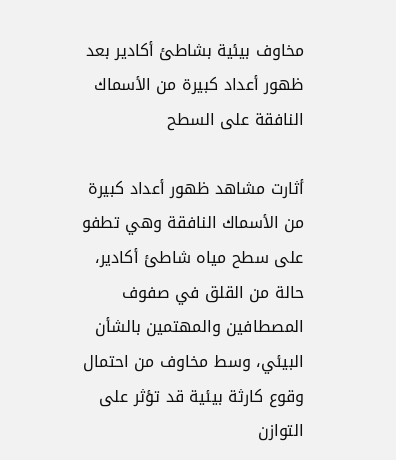مخاوف بيئية بشاطئ أكادير بعد ظهور أعداد كبيرة من الأسماك النافقة على السطح

أثارت مشاهد ظهور أعداد كبيرة من الأسماك النافقة وهي تطفو على سطح مياه شاطئ أكادير، حالة من القلق في صفوف المصطافين والمهتمين بالشأن البيئي، وسط مخاوف من احتمال وقوع كارثة بيئية قد تؤثر على التوازن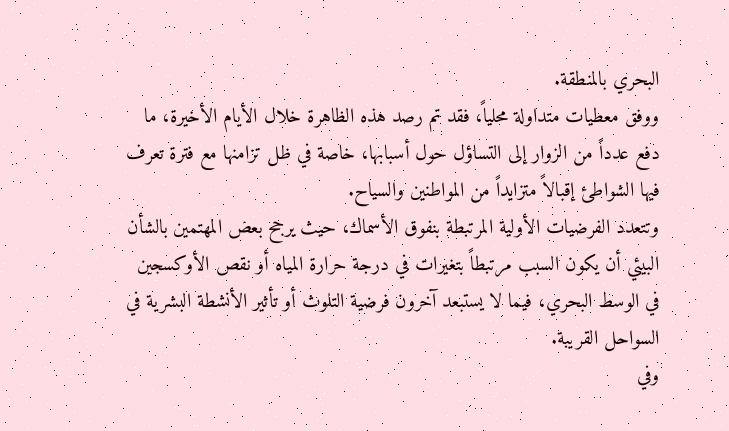البحري بالمنطقة.
ووفق معطيات متداولة محلياً، فقد تم رصد هذه الظاهرة خلال الأيام الأخيرة، ما دفع عدداً من الزوار إلى التساؤل حول أسبابها، خاصة في ظل تزامنها مع فترة تعرف فيها الشواطئ إقبالاً متزايداً من المواطنين والسياح.
وتتعدد الفرضيات الأولية المرتبطة بنفوق الأسماك، حيث يرجح بعض المهتمين بالشأن البيئي أن يكون السبب مرتبطاً بتغيرات في درجة حرارة المياه أو نقص الأوكسجين في الوسط البحري، فيما لا يستبعد آخرون فرضية التلوث أو تأثير الأنشطة البشرية في السواحل القريبة.
وفي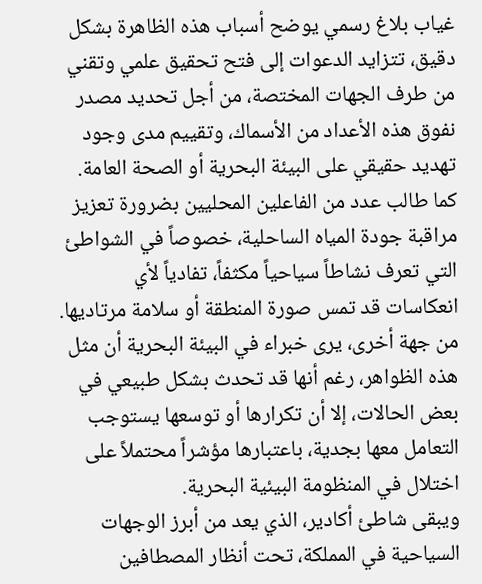غياب بلاغ رسمي يوضح أسباب هذه الظاهرة بشكل دقيق، تتزايد الدعوات إلى فتح تحقيق علمي وتقني من طرف الجهات المختصة، من أجل تحديد مصدر نفوق هذه الأعداد من الأسماك، وتقييم مدى وجود تهديد حقيقي على البيئة البحرية أو الصحة العامة.
كما طالب عدد من الفاعلين المحليين بضرورة تعزيز مراقبة جودة المياه الساحلية، خصوصاً في الشواطئ التي تعرف نشاطاً سياحياً مكثفاً، تفادياً لأي انعكاسات قد تمس صورة المنطقة أو سلامة مرتاديها.
من جهة أخرى، يرى خبراء في البيئة البحرية أن مثل هذه الظواهر، رغم أنها قد تحدث بشكل طبيعي في بعض الحالات، إلا أن تكرارها أو توسعها يستوجب التعامل معها بجدية، باعتبارها مؤشراً محتملاً على اختلال في المنظومة البيئية البحرية.
ويبقى شاطئ أكادير، الذي يعد من أبرز الوجهات السياحية في المملكة، تحت أنظار المصطافين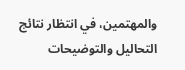والمهتمين، في انتظار نتائج التحاليل والتوضيحات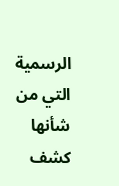الرسمية التي من شأنها كشف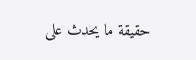حقيقة ما يحدث على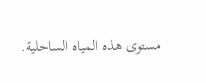مستوى هذه المياه الساحلية.